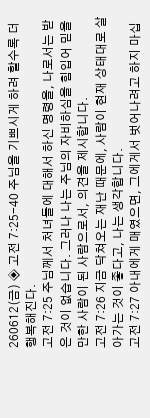260612(금) ◈ 고전 7:25-40 주님을 기쁘시게 하려 할수록 더 행복해진다.
고전 7:25 주님께서 처녀들에 대해서 하신 명령을, 나로서는 받은 것이 없습니다. 그러나 나는 주님의 자비하심을 힘입어 믿을 만한 사람이 된 사람으로서, 의견을 제시합니다.
고전 7:26 지금 닥쳐오는 재난 때문에, 사람이 현재 상태대로 살아가는 것이 좋다고, 나는 생각합니다.
고전 7:27 아내에게 매였으면, 그에게서 벗어나려고 하지 마십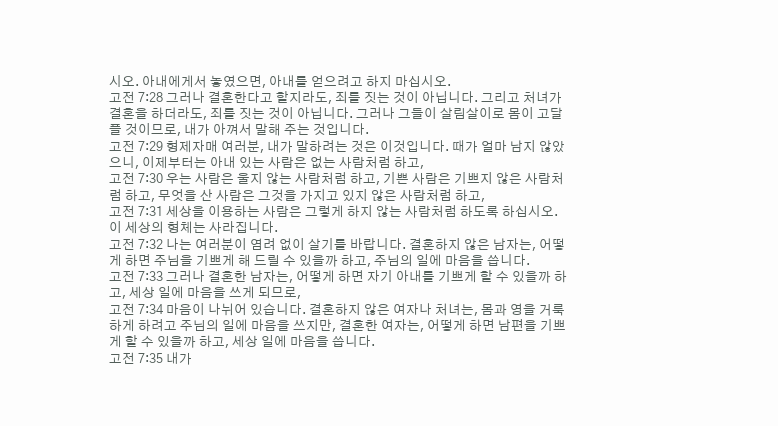시오. 아내에게서 놓였으면, 아내를 얻으려고 하지 마십시오.
고전 7:28 그러나 결혼한다고 할지라도, 죄를 짓는 것이 아닙니다. 그리고 처녀가 결혼을 하더라도, 죄를 짓는 것이 아닙니다. 그러나 그들이 살림살이로 몸이 고달플 것이므로, 내가 아껴서 말해 주는 것입니다.
고전 7:29 형제자매 여러분, 내가 말하려는 것은 이것입니다. 때가 얼마 남지 않았으니, 이제부터는 아내 있는 사람은 없는 사람처럼 하고,
고전 7:30 우는 사람은 울지 않는 사람처럼 하고, 기쁜 사람은 기쁘지 않은 사람처럼 하고, 무엇을 산 사람은 그것을 가지고 있지 않은 사람처럼 하고,
고전 7:31 세상을 이용하는 사람은 그렇게 하지 않는 사람처럼 하도록 하십시오. 이 세상의 형체는 사라집니다.
고전 7:32 나는 여러분이 염려 없이 살기를 바랍니다. 결혼하지 않은 남자는, 어떻게 하면 주님을 기쁘게 해 드릴 수 있을까 하고, 주님의 일에 마음을 씁니다.
고전 7:33 그러나 결혼한 남자는, 어떻게 하면 자기 아내를 기쁘게 할 수 있을까 하고, 세상 일에 마음을 쓰게 되므로,
고전 7:34 마음이 나뉘어 있습니다. 결혼하지 않은 여자나 처녀는, 몸과 영을 거룩하게 하려고 주님의 일에 마음을 쓰지만, 결혼한 여자는, 어떻게 하면 남편을 기쁘게 할 수 있을까 하고, 세상 일에 마음을 씁니다.
고전 7:35 내가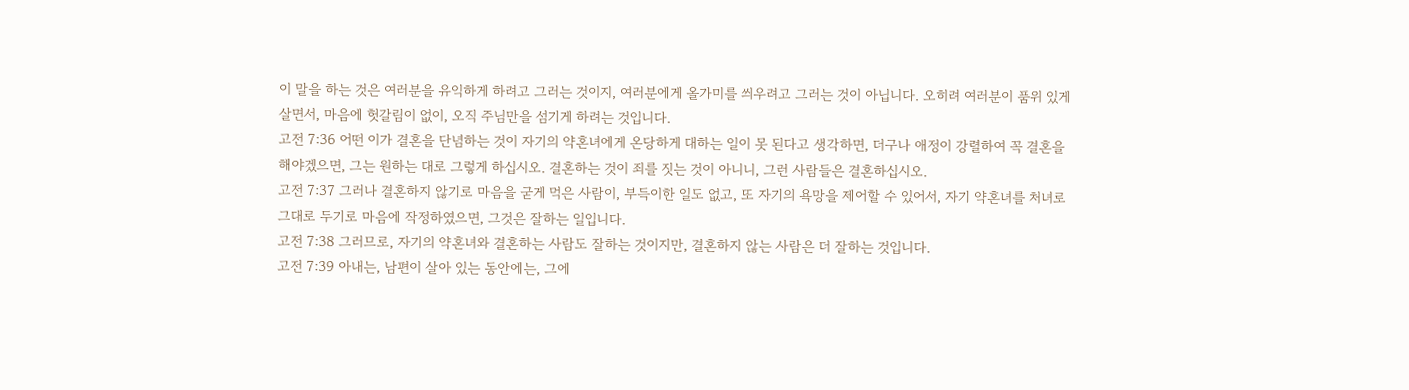이 말을 하는 것은 여러분을 유익하게 하려고 그러는 것이지, 여러분에게 올가미를 씌우려고 그러는 것이 아닙니다. 오히려 여러분이 품위 있게 살면서, 마음에 헛갈림이 없이, 오직 주님만을 섬기게 하려는 것입니다.
고전 7:36 어떤 이가 결혼을 단념하는 것이 자기의 약혼녀에게 온당하게 대하는 일이 못 된다고 생각하면, 더구나 애정이 강렬하여 꼭 결혼을 해야겠으면, 그는 원하는 대로 그렇게 하십시오. 결혼하는 것이 죄를 짓는 것이 아니니, 그런 사람들은 결혼하십시오.
고전 7:37 그러나 결혼하지 않기로 마음을 굳게 먹은 사람이, 부득이한 일도 없고, 또 자기의 욕망을 제어할 수 있어서, 자기 약혼녀를 처녀로 그대로 두기로 마음에 작정하였으면, 그것은 잘하는 일입니다.
고전 7:38 그러므로, 자기의 약혼녀와 결혼하는 사람도 잘하는 것이지만, 결혼하지 않는 사람은 더 잘하는 것입니다.
고전 7:39 아내는, 남편이 살아 있는 동안에는, 그에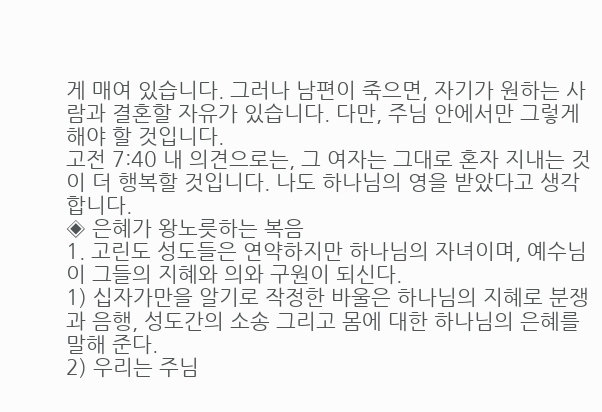게 매여 있습니다. 그러나 남편이 죽으면, 자기가 원하는 사람과 결혼할 자유가 있습니다. 다만, 주님 안에서만 그렇게 해야 할 것입니다.
고전 7:40 내 의견으로는, 그 여자는 그대로 혼자 지내는 것이 더 행복할 것입니다. 나도 하나님의 영을 받았다고 생각합니다.
◈ 은혜가 왕노릇하는 복음
1. 고린도 성도들은 연약하지만 하나님의 자녀이며, 예수님이 그들의 지혜와 의와 구원이 되신다.
1) 십자가만을 알기로 작정한 바울은 하나님의 지혜로 분쟁과 음행, 성도간의 소송 그리고 몸에 대한 하나님의 은혜를 말해 준다.
2) 우리는 주님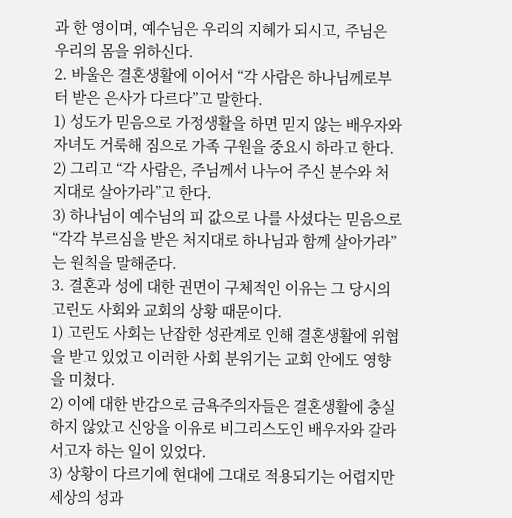과 한 영이며, 예수님은 우리의 지혜가 되시고, 주님은 우리의 몸을 위하신다.
2. 바울은 결혼생활에 이어서 “각 사람은 하나님께로부터 받은 은사가 다르다”고 말한다.
1) 성도가 믿음으로 가정생활을 하면 믿지 않는 배우자와 자녀도 거룩해 짐으로 가족 구원을 중요시 하라고 한다.
2) 그리고 “각 사람은, 주님께서 나누어 주신 분수와 처지대로 살아가라”고 한다.
3) 하나님이 예수님의 피 값으로 나를 사셨다는 믿음으로 “각각 부르심을 받은 처지대로 하나님과 함께 살아가라”는 원칙을 말해준다.
3. 결혼과 성에 대한 권면이 구체적인 이유는 그 당시의 고린도 사회와 교회의 상황 때문이다.
1) 고린도 사회는 난잡한 성관계로 인해 결혼생활에 위협을 받고 있었고 이러한 사회 분위기는 교회 안에도 영향을 미쳤다.
2) 이에 대한 반감으로 금욕주의자들은 결혼생활에 충실하지 않았고 신앙을 이유로 비그리스도인 배우자와 갈라서고자 하는 일이 있었다.
3) 상황이 다르기에 현대에 그대로 적용되기는 어렵지만 세상의 성과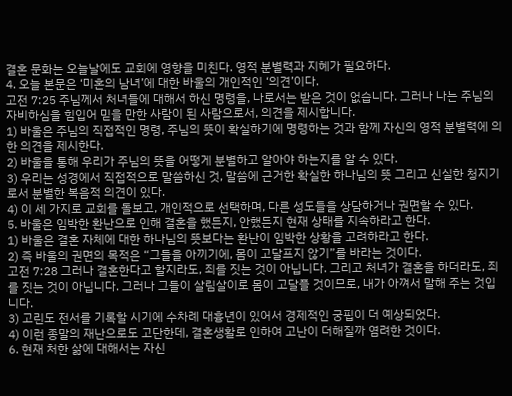결혼 문화는 오늘날에도 교회에 영향을 미친다. 영적 분별력과 지혜가 필요하다.
4. 오늘 본문은 ‘미혼의 남녀’에 대한 바울의 개인적인 ‘의견’이다.
고전 7:25 주님께서 처녀들에 대해서 하신 명령을, 나로서는 받은 것이 없습니다. 그러나 나는 주님의 자비하심을 힘입어 믿을 만한 사람이 된 사람으로서, 의견을 제시합니다.
1) 바울은 주님의 직접적인 명령, 주님의 뜻이 확실하기에 명령하는 것과 함께 자신의 영적 분별력에 의한 의견을 제시한다.
2) 바울을 통해 우리가 주님의 뜻을 어떻게 분별하고 알아야 하는지를 알 수 있다.
3) 우리는 성경에서 직접적으로 말씀하신 것, 말씀에 근거한 확실한 하나님의 뜻 그리고 신실한 청지기로서 분별한 복음적 의견이 있다.
4) 이 세 가지로 교회를 돌보고, 개인적으로 선택하며, 다른 성도들을 상담하거나 권면할 수 있다.
5. 바울은 임박한 환난으로 인해 결혼을 했든지, 안했든지 현재 상태를 지속하라고 한다.
1) 바울은 결혼 자체에 대한 하나님의 뜻보다는 환난이 임박한 상황을 고려하라고 한다.
2) 즉 바울의 권면의 목적은 “그들을 아끼기에, 몸이 고달프지 않기”를 바라는 것이다.
고전 7:28 그러나 결혼한다고 할지라도, 죄를 짓는 것이 아닙니다. 그리고 처녀가 결혼을 하더라도, 죄를 짓는 것이 아닙니다. 그러나 그들이 살림살이로 몸이 고달플 것이므로, 내가 아껴서 말해 주는 것입니다.
3) 고린도 전서를 기록할 시기에 수차례 대흉년이 있어서 경제적인 궁핍이 더 예상되었다.
4) 이런 종말의 재난으로도 고단한데, 결혼생활로 인하여 고난이 더해질까 염려한 것이다.
6. 현재 처한 삶에 대해서는 자신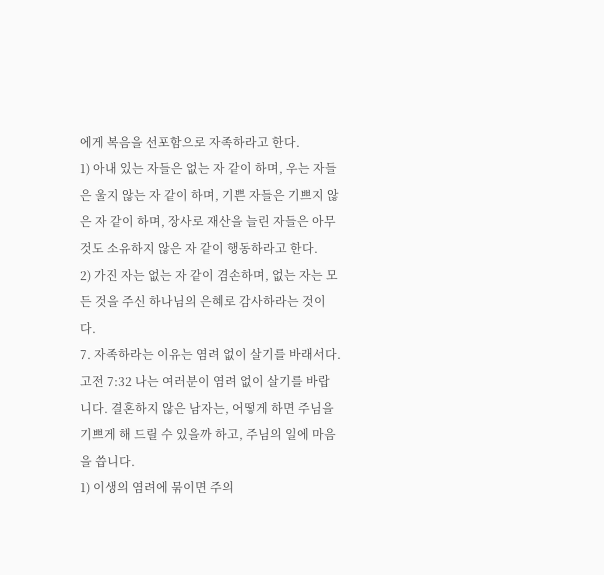에게 복음을 선포함으로 자족하라고 한다.
1) 아내 있는 자들은 없는 자 같이 하며, 우는 자들은 울지 않는 자 같이 하며, 기쁜 자들은 기쁘지 않은 자 같이 하며, 장사로 재산을 늘린 자들은 아무것도 소유하지 않은 자 같이 행동하라고 한다.
2) 가진 자는 없는 자 같이 겸손하며, 없는 자는 모든 것을 주신 하나님의 은혜로 감사하라는 것이다.
7. 자족하라는 이유는 염려 없이 살기를 바래서다.
고전 7:32 나는 여러분이 염려 없이 살기를 바랍니다. 결혼하지 않은 남자는, 어떻게 하면 주님을 기쁘게 해 드릴 수 있을까 하고, 주님의 일에 마음을 씁니다.
1) 이생의 염려에 묶이면 주의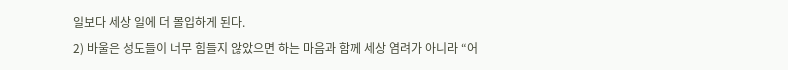일보다 세상 일에 더 몰입하게 된다.
2) 바울은 성도들이 너무 힘들지 않았으면 하는 마음과 함께 세상 염려가 아니라 “어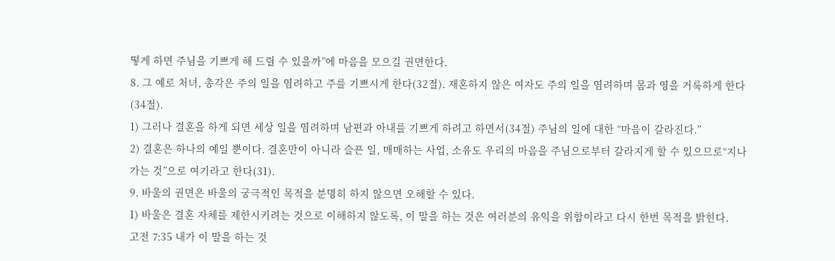떻게 하면 주님을 기쁘게 해 드릴 수 있을까”에 마음을 모으길 권면한다.
8. 그 예로 처녀, 총각은 주의 일을 염려하고 주를 기쁘시게 한다(32절). 재혼하지 않은 여자도 주의 일을 염려하며 몸과 영을 거룩하게 한다(34절).
1) 그러나 결혼을 하게 되면 세상 일을 염려하며 남편과 아내를 기쁘게 하려고 하면서(34절) 주님의 일에 대한 “마음이 갈라진다.”
2) 결혼은 하나의 예일 뿐이다. 결혼만이 아니라 슬픈 일, 매매하는 사업, 소유도 우리의 마음을 주님으로부터 갈라지게 할 수 있으므로“지나가는 것”으로 여기라고 한다(31).
9. 바울의 권면은 바울의 궁극적인 목적을 분명히 하지 않으면 오해할 수 있다.
1) 바울은 결혼 자체를 제한시키려는 것으로 이해하지 않도록, 이 말을 하는 것은 여러분의 유익을 위함이라고 다시 한번 목적을 밝힌다.
고전 7:35 내가 이 말을 하는 것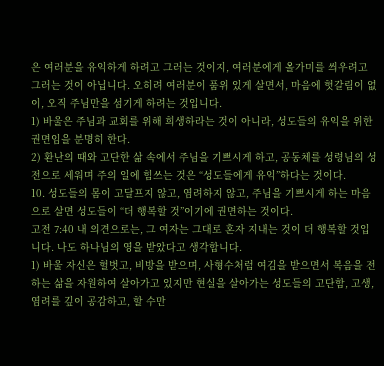은 여러분을 유익하게 하려고 그러는 것이지, 여러분에게 올가미를 씌우려고 그러는 것이 아닙니다. 오히려 여러분이 품위 있게 살면서, 마음에 헛갈림이 없이, 오직 주님만을 섬기게 하려는 것입니다.
1) 바울은 주님과 교회를 위해 희생하라는 것이 아니라, 성도들의 유익을 위한 권면임을 분명히 한다.
2) 환난의 때와 고단한 삶 속에서 주님을 기쁘시게 하고, 공동체를 성령님의 성전으로 세워며 주의 일에 힘쓰는 것은 “성도들에게 유익”하다는 것이다.
10. 성도들의 몸이 고달프지 않고, 염려하지 않고, 주님을 기쁘시게 하는 마음으로 살면 성도들이 “더 행복할 것”이기에 권면하는 것이다.
고전 7:40 내 의견으로는, 그 여자는 그대로 혼자 지내는 것이 더 행복할 것입니다. 나도 하나님의 영을 받았다고 생각합니다.
1) 바울 자신은 헐벗고, 비방을 받으며, 사형수처럼 여김을 받으면서 복음을 전하는 삶을 자원하여 살아가고 있지만 현실을 살아가는 성도들의 고단함, 고생, 염려를 깊이 공감하고, 할 수만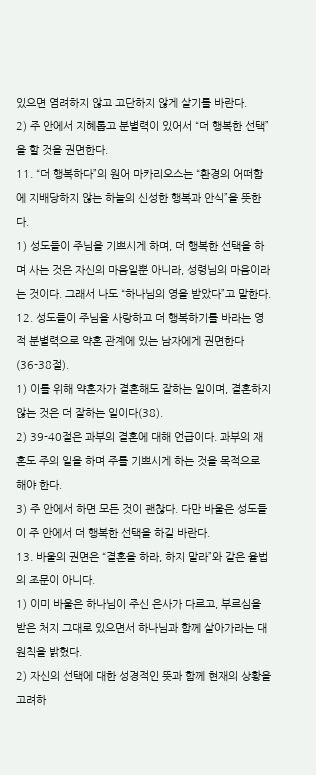있으면 염려하지 않고 고단하지 않게 살기를 바란다.
2) 주 안에서 지혜롭고 분별력이 있어서 “더 행복한 선택”을 할 것을 권면한다.
11. “더 행복하다”의 원어 마카리오스는 “환경의 어떠함에 지배당하지 않는 하늘의 신성한 행복과 안식”을 뜻한다.
1) 성도들이 주님을 기쁘시게 하며, 더 행복한 선택을 하며 사는 것은 자신의 마음일뿐 아니라, 성령님의 마음이라는 것이다. 그래서 나도 “하나님의 영을 받았다”고 말한다.
12. 성도들이 주님을 사랑하고 더 행복하기를 바라는 영적 분별력으로 약혼 관계에 있는 남자에게 권면한다(36-38절).
1) 이를 위해 약혼자가 결혼해도 잘하는 일이며, 결혼하지 않는 것은 더 잘하는 일이다(38).
2) 39-40절은 과부의 결혼에 대해 언급이다. 과부의 재혼도 주의 일을 하며 주를 기쁘시게 하는 것을 목적으로 해야 한다.
3) 주 안에서 하면 모든 것이 괜찮다. 다만 바울은 성도들이 주 안에서 더 행복한 선택을 하길 바란다.
13. 바울의 권면은 “결혼을 하라, 하지 말라”와 같은 율법의 조문이 아니다.
1) 이미 바울은 하나님이 주신 은사가 다르고, 부르심을 받은 처지 그대로 있으면서 하나님과 함께 살아가라는 대 원칙을 밝혔다.
2) 자신의 선택에 대한 성경적인 뜻과 함께 현재의 상황을 고려하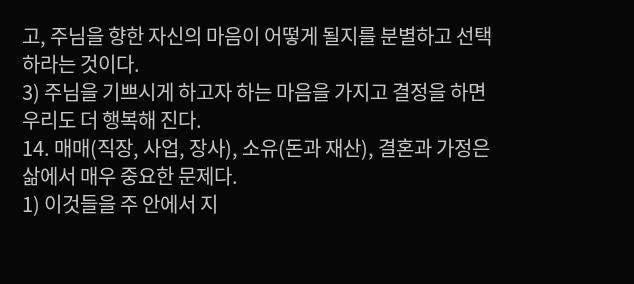고, 주님을 향한 자신의 마음이 어떻게 될지를 분별하고 선택하라는 것이다.
3) 주님을 기쁘시게 하고자 하는 마음을 가지고 결정을 하면 우리도 더 행복해 진다.
14. 매매(직장, 사업, 장사), 소유(돈과 재산), 결혼과 가정은 삶에서 매우 중요한 문제다.
1) 이것들을 주 안에서 지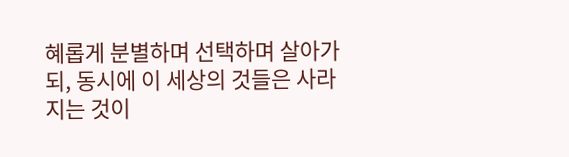혜롭게 분별하며 선택하며 살아가되, 동시에 이 세상의 것들은 사라지는 것이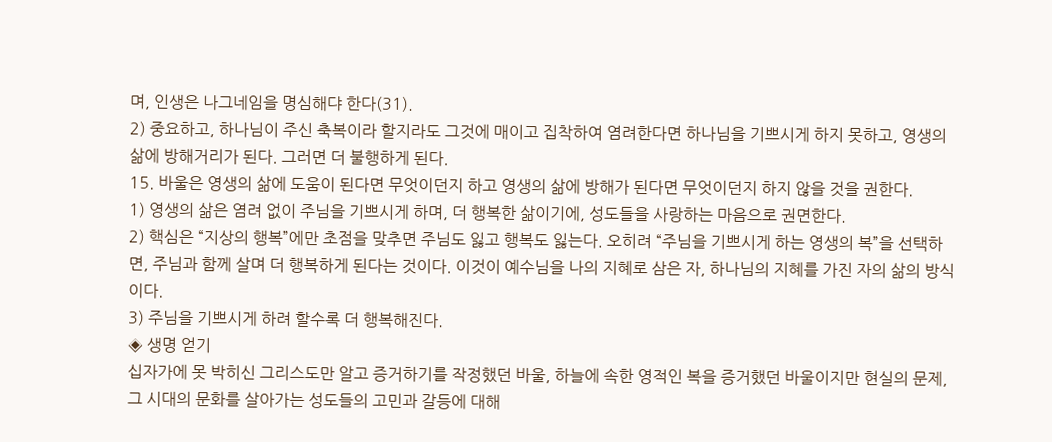며, 인생은 나그네임을 명심해댜 한다(31).
2) 중요하고, 하나님이 주신 축복이라 할지라도 그것에 매이고 집착하여 염려한다면 하나님을 기쁘시게 하지 못하고, 영생의 삶에 방해거리가 된다. 그러면 더 불행하게 된다.
15. 바울은 영생의 삶에 도움이 된다면 무엇이던지 하고 영생의 삶에 방해가 된다면 무엇이던지 하지 않을 것을 권한다.
1) 영생의 삶은 염려 없이 주님을 기쁘시게 하며, 더 행복한 삶이기에, 성도들을 사랑하는 마음으로 권면한다.
2) 핵심은 “지상의 행복”에만 초점을 맞추면 주님도 잃고 행복도 잃는다. 오히려 “주님을 기쁘시게 하는 영생의 복”을 선택하면, 주님과 함께 살며 더 행복하게 된다는 것이다. 이것이 예수님을 나의 지혜로 삼은 자, 하나님의 지혜를 가진 자의 삶의 방식이다.
3) 주님을 기쁘시게 하려 할수록 더 행복해진다.
◈ 생명 얻기
십자가에 못 박히신 그리스도만 알고 증거하기를 작정했던 바울, 하늘에 속한 영적인 복을 증거했던 바울이지만 현실의 문제, 그 시대의 문화를 살아가는 성도들의 고민과 갈등에 대해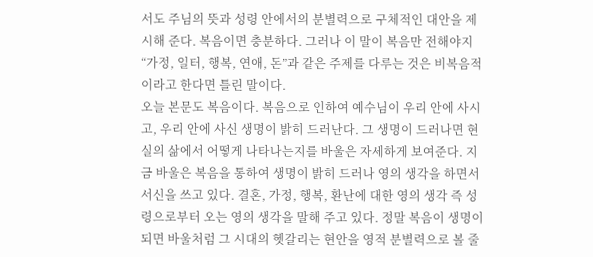서도 주님의 뜻과 성령 안에서의 분별력으로 구체적인 대안을 제시해 준다. 복음이면 충분하다. 그러나 이 말이 복음만 전해야지 “가정, 일터, 행복, 연애, 돈”과 같은 주제를 다루는 것은 비복음적이라고 한다면 틀린 말이다.
오늘 본문도 복음이다. 복음으로 인하여 예수님이 우리 안에 사시고, 우리 안에 사신 생명이 밝히 드러난다. 그 생명이 드러나면 현실의 삶에서 어떻게 나타나는지를 바울은 자세하게 보여준다. 지금 바울은 복음을 통하여 생명이 밝히 드러나 영의 생각을 하면서 서신을 쓰고 있다. 결혼, 가정, 행복, 환난에 대한 영의 생각 즉 성령으로부터 오는 영의 생각을 말해 주고 있다. 정말 복음이 생명이 되면 바울처럼 그 시대의 헷갈리는 현안을 영적 분별력으로 볼 줄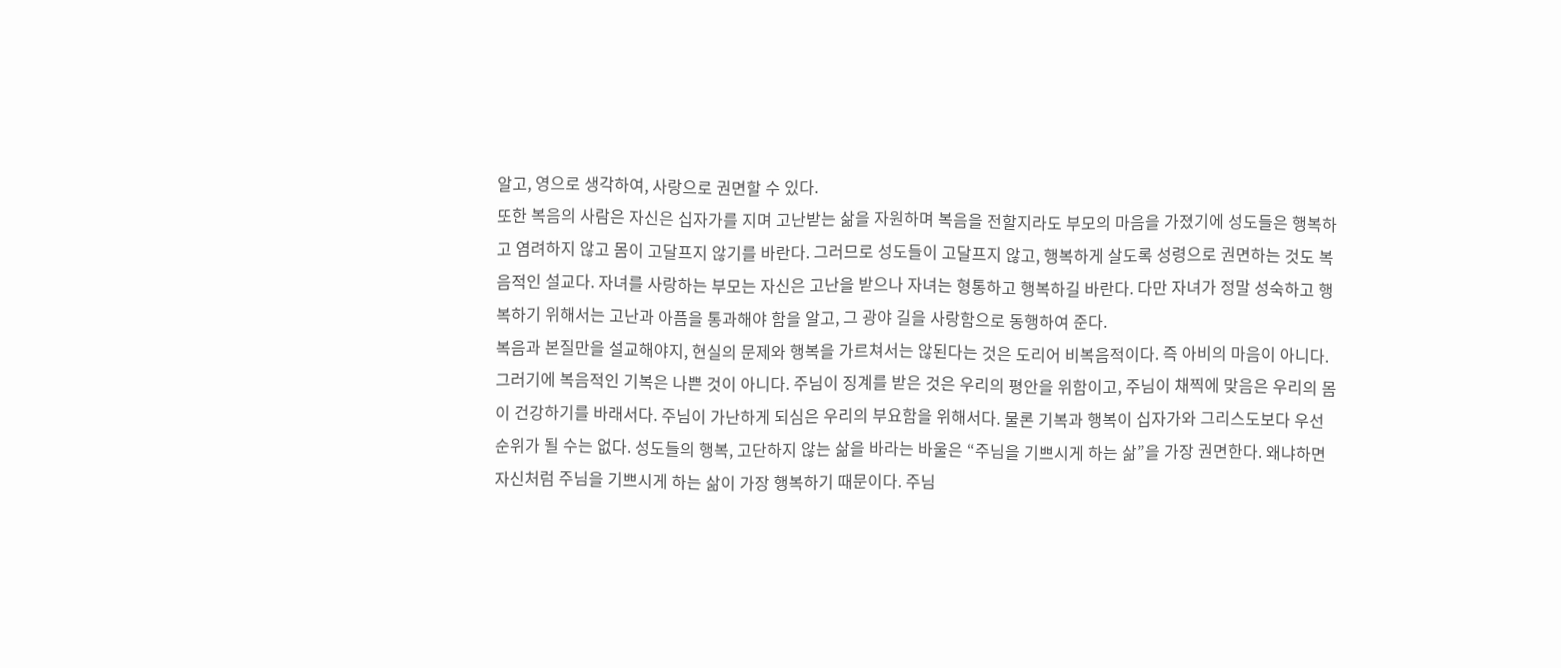알고, 영으로 생각하여, 사랑으로 권면할 수 있다.
또한 복음의 사람은 자신은 십자가를 지며 고난받는 삶을 자원하며 복음을 전할지라도 부모의 마음을 가졌기에 성도들은 행복하고 염려하지 않고 몸이 고달프지 않기를 바란다. 그러므로 성도들이 고달프지 않고, 행복하게 살도록 성령으로 권면하는 것도 복음적인 설교다. 자녀를 사랑하는 부모는 자신은 고난을 받으나 자녀는 형통하고 행복하길 바란다. 다만 자녀가 정말 성숙하고 행복하기 위해서는 고난과 아픔을 통과해야 함을 알고, 그 광야 길을 사랑함으로 동행하여 준다.
복음과 본질만을 설교해야지, 현실의 문제와 행복을 가르쳐서는 않된다는 것은 도리어 비복음적이다. 즉 아비의 마음이 아니다. 그러기에 복음적인 기복은 나쁜 것이 아니다. 주님이 징계를 받은 것은 우리의 평안을 위함이고, 주님이 채찍에 맞음은 우리의 몸이 건강하기를 바래서다. 주님이 가난하게 되심은 우리의 부요함을 위해서다. 물론 기복과 행복이 십자가와 그리스도보다 우선 순위가 될 수는 없다. 성도들의 행복, 고단하지 않는 삶을 바라는 바울은 “주님을 기쁘시게 하는 삶”을 가장 권면한다. 왜냐하면 자신처럼 주님을 기쁘시게 하는 삶이 가장 행복하기 때문이다. 주님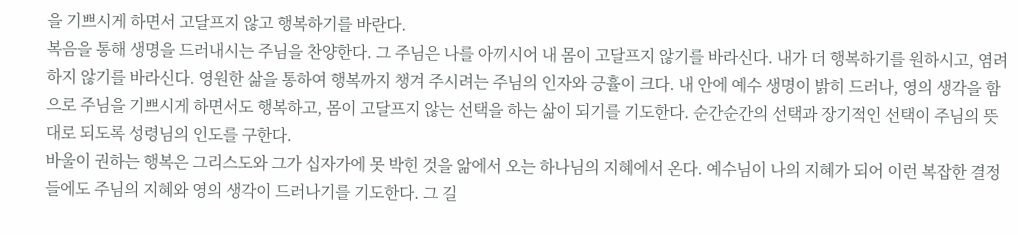을 기쁘시게 하면서 고달프지 않고 행복하기를 바란다.
복음을 통해 생명을 드러내시는 주님을 찬양한다. 그 주님은 나를 아끼시어 내 몸이 고달프지 않기를 바라신다. 내가 더 행복하기를 원하시고, 염려하지 않기를 바라신다. 영원한 삶을 통하여 행복까지 챙겨 주시려는 주님의 인자와 긍휼이 크다. 내 안에 예수 생명이 밝히 드러나, 영의 생각을 함으로 주님을 기쁘시게 하면서도 행복하고, 몸이 고달프지 않는 선택을 하는 삶이 되기를 기도한다. 순간순간의 선택과 장기적인 선택이 주님의 뜻대로 되도록 성령님의 인도를 구한다.
바울이 권하는 행복은 그리스도와 그가 십자가에 못 박힌 것을 앎에서 오는 하나님의 지혜에서 온다. 예수님이 나의 지혜가 되어 이런 복잡한 결정들에도 주님의 지혜와 영의 생각이 드러나기를 기도한다. 그 길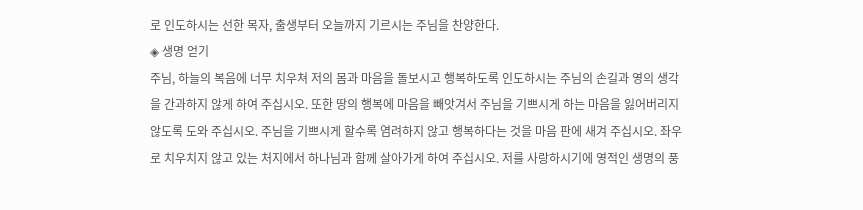로 인도하시는 선한 목자, 출생부터 오늘까지 기르시는 주님을 찬양한다.
◈ 생명 얻기
주님, 하늘의 복음에 너무 치우쳐 저의 몸과 마음을 돌보시고 행복하도록 인도하시는 주님의 손길과 영의 생각을 간과하지 않게 하여 주십시오. 또한 땅의 행복에 마음을 빼앗겨서 주님을 기쁘시게 하는 마음을 잃어버리지 않도록 도와 주십시오. 주님을 기쁘시게 할수록 염려하지 않고 행복하다는 것을 마음 판에 새겨 주십시오. 좌우로 치우치지 않고 있는 처지에서 하나님과 함께 살아가게 하여 주십시오. 저를 사랑하시기에 영적인 생명의 풍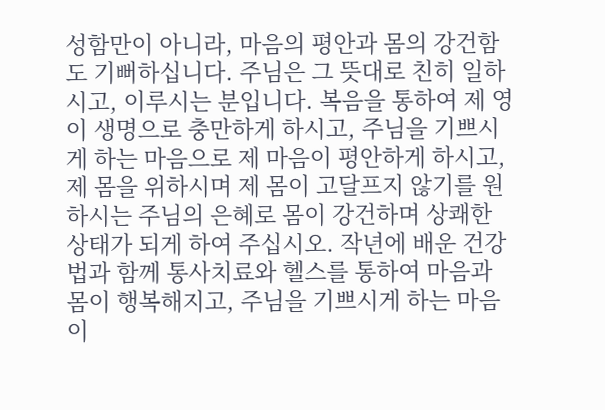성함만이 아니라, 마음의 평안과 몸의 강건함도 기뻐하십니다. 주님은 그 뜻대로 친히 일하시고, 이루시는 분입니다. 복음을 통하여 제 영이 생명으로 충만하게 하시고, 주님을 기쁘시게 하는 마음으로 제 마음이 평안하게 하시고, 제 몸을 위하시며 제 몸이 고달프지 않기를 원하시는 주님의 은혜로 몸이 강건하며 상쾌한 상태가 되게 하여 주십시오. 작년에 배운 건강법과 함께 통사치료와 헬스를 통하여 마음과 몸이 행복해지고, 주님을 기쁘시게 하는 마음이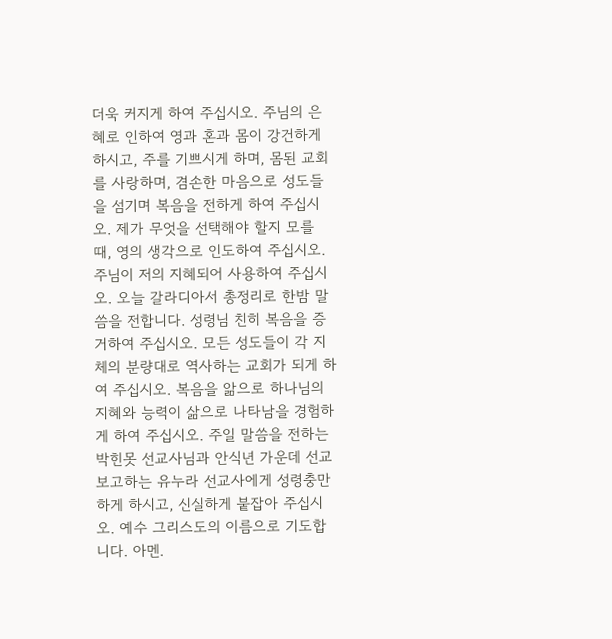더욱 커지게 하여 주십시오. 주님의 은혜로 인하여 영과 혼과 몸이 강건하게 하시고, 주를 기쁘시게 하며, 몸된 교회를 사랑하며, 겸손한 마음으로 성도들을 섬기며 복음을 전하게 하여 주십시오. 제가 무엇을 선택해야 할지 모를 때, 영의 생각으로 인도하여 주십시오. 주님이 저의 지혜되어 사용하여 주십시오. 오늘 갈라디아서 총정리로 한밤 말씀을 전합니다. 성령님 친히 복음을 증거하여 주십시오. 모든 성도들이 각 지체의 분량대로 역사하는 교회가 되게 하여 주십시오. 복음을 앎으로 하나님의 지혜와 능력이 삶으로 나타남을 경험하게 하여 주십시오. 주일 말씀을 전하는 박힌못 선교사님과 안식년 가운데 선교 보고하는 유누라 선교사에게 성령충만하게 하시고, 신실하게 붙잡아 주십시오. 예수 그리스도의 이름으로 기도합니다. 아멘.